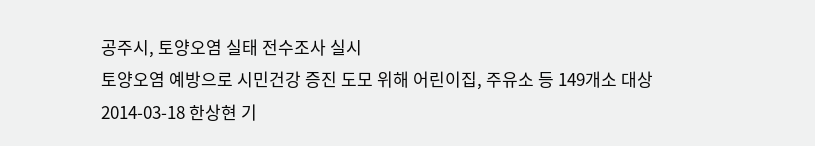공주시, 토양오염 실태 전수조사 실시
토양오염 예방으로 시민건강 증진 도모 위해 어린이집, 주유소 등 149개소 대상
2014-03-18 한상현 기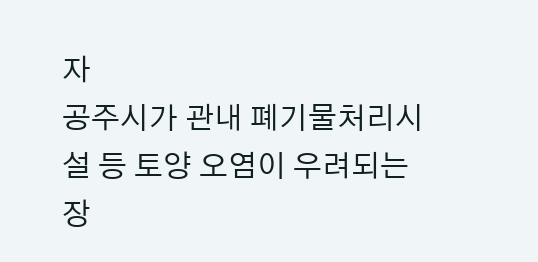자
공주시가 관내 폐기물처리시설 등 토양 오염이 우려되는 장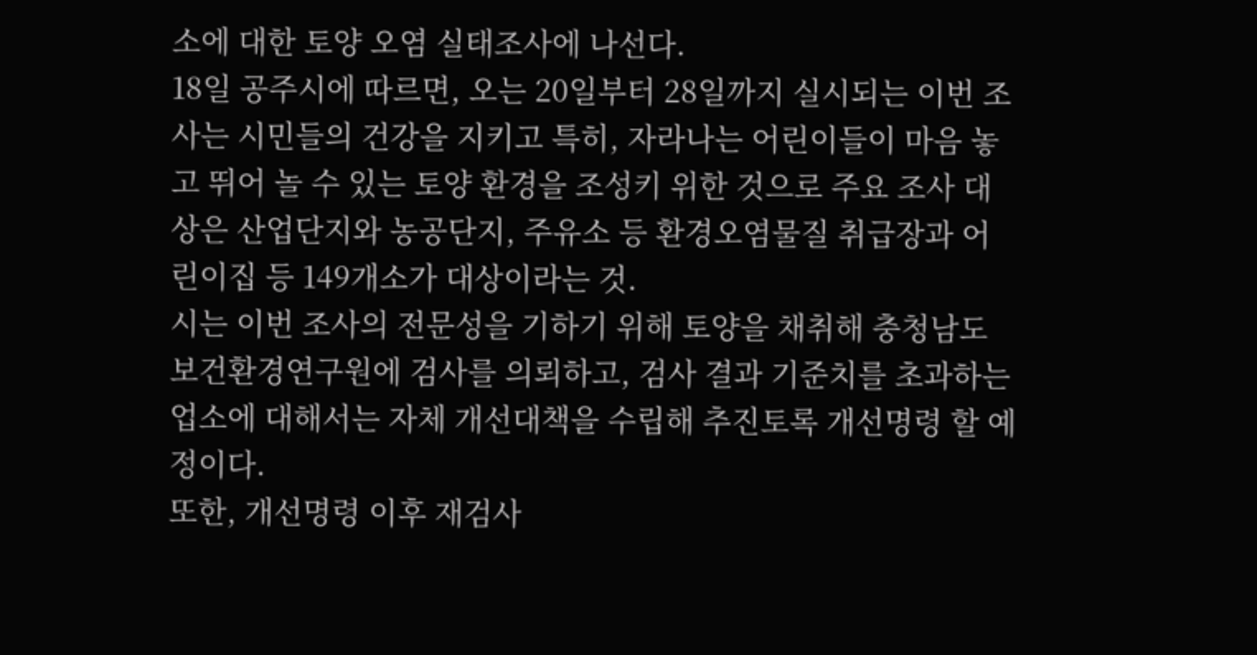소에 대한 토양 오염 실태조사에 나선다.
18일 공주시에 따르면, 오는 20일부터 28일까지 실시되는 이번 조사는 시민들의 건강을 지키고 특히, 자라나는 어린이들이 마음 놓고 뛰어 놀 수 있는 토양 환경을 조성키 위한 것으로 주요 조사 대상은 산업단지와 농공단지, 주유소 등 환경오염물질 취급장과 어린이집 등 149개소가 대상이라는 것.
시는 이번 조사의 전문성을 기하기 위해 토양을 채취해 충청남도 보건환경연구원에 검사를 의뢰하고, 검사 결과 기준치를 초과하는 업소에 대해서는 자체 개선대책을 수립해 추진토록 개선명령 할 예정이다.
또한, 개선명령 이후 재검사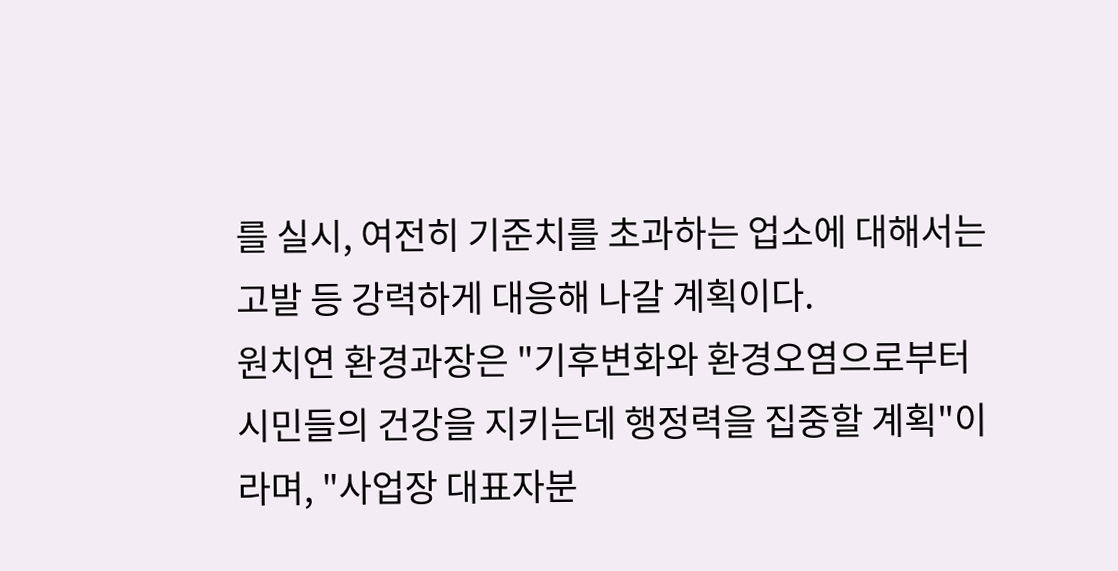를 실시, 여전히 기준치를 초과하는 업소에 대해서는 고발 등 강력하게 대응해 나갈 계획이다.
원치연 환경과장은 "기후변화와 환경오염으로부터 시민들의 건강을 지키는데 행정력을 집중할 계획"이라며, "사업장 대표자분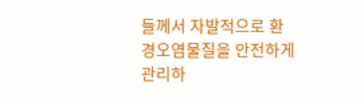들께서 자발적으로 환경오염물질을 안전하게 관리하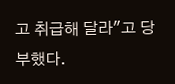고 취급해 달라"고 당부했다.